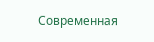Современная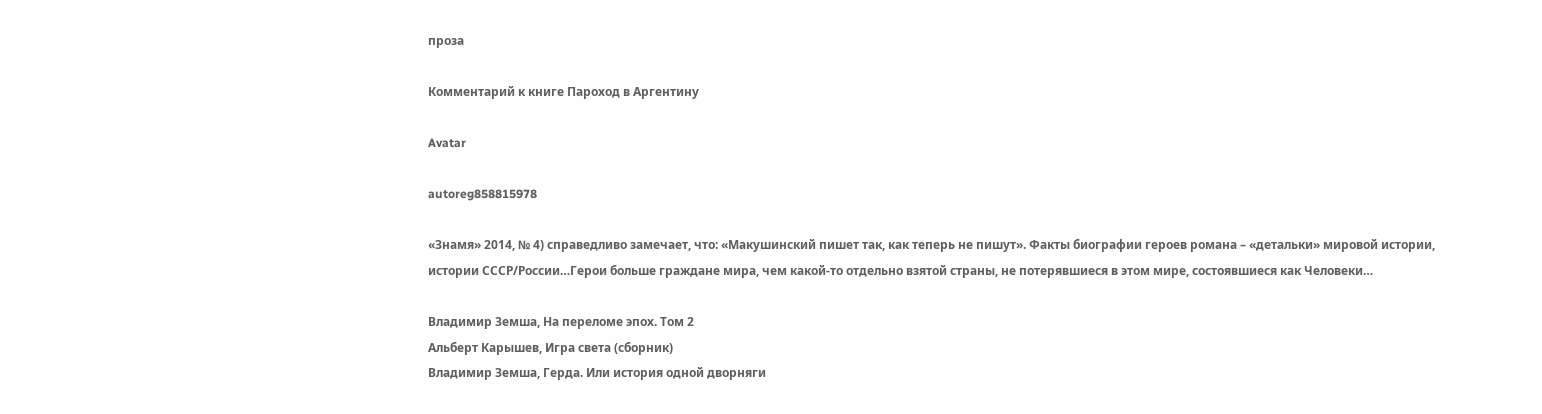проза

Комментарий к книге Пароход в Аргентину

Avatar

autoreg858815978

«Знамя» 2014, № 4) справедливо замечает, что: «Макушинский пишет так, как теперь не пишут». Факты биографии героев романа – «детальки» мировой истории, истории СССР/России…Герои больше граждане мира, чем какой-то отдельно взятой страны, не потерявшиеся в этом мире, состоявшиеся как Человеки…

Владимир Земша, На переломе эпох. Том 2
Альберт Карышев, Игра света (сборник)
Владимир Земша, Герда. Или история одной дворняги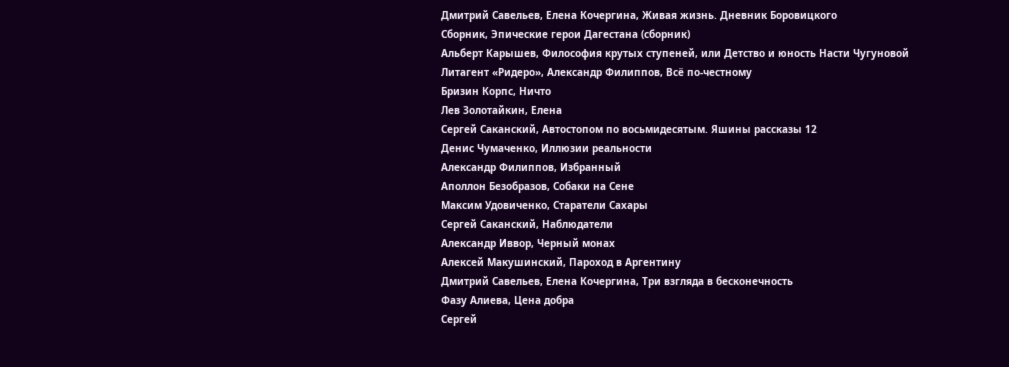Дмитрий Савельев, Елена Кочергина, Живая жизнь. Дневник Боровицкого
Сборник, Эпические герои Дагестана (сборник)
Альберт Карышев, Философия крутых ступеней, или Детство и юность Насти Чугуновой
Литагент «Ридеро», Александр Филиппов, Всё по-честному
Бризин Корпс, Ничто
Лев Золотайкин, Елена
Сергей Саканский, Автостопом по восьмидесятым. Яшины рассказы 12
Денис Чумаченко, Иллюзии реальности
Александр Филиппов, Избранный
Аполлон Безобразов, Собаки на Сене
Максим Удовиченко, Старатели Сахары
Сергей Саканский, Наблюдатели
Александр Иввор, Черный монах
Алексей Макушинский, Пароход в Аргентину
Дмитрий Савельев, Елена Кочергина, Три взгляда в бесконечность
Фазу Алиева, Цена добра
Сергей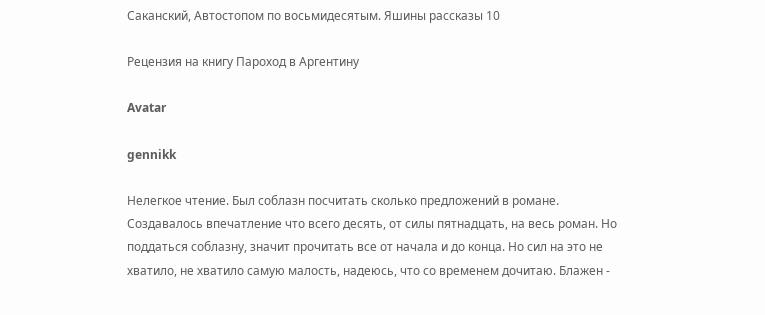Саканский, Автостопом по восьмидесятым. Яшины рассказы 10

Рецензия на книгу Пароход в Аргентину

Avatar

gennikk

Нелегкое чтение. Был соблазн посчитать сколько предложений в романе. Создавалось впечатление что всего десять, от силы пятнадцать, на весь роман. Но поддаться соблазну, значит прочитать все от начала и до конца. Но сил на это не хватило, не хватило самую малость, надеюсь, что со временем дочитаю. Блажен -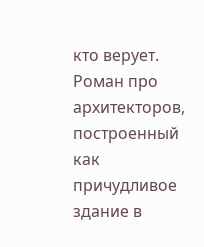кто верует. Роман про архитекторов, построенный как причудливое здание в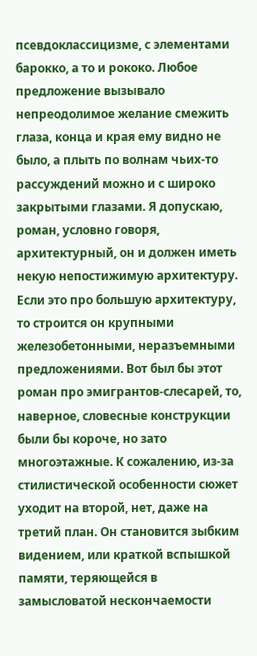псевдоклассицизме, с элементами барокко, а то и рококо. Любое предложение вызывало непреодолимое желание смежить глаза, конца и края ему видно не было, а плыть по волнам чьих-то рассуждений можно и с широко закрытыми глазами. Я допускаю, роман, условно говоря, архитектурный, он и должен иметь некую непостижимую архитектуру. Если это про большую архитектуру, то строится он крупными железобетонными, неразъемными предложениями. Вот был бы этот роман про эмигрантов-слесарей, то, наверное, словесные конструкции были бы короче, но зато многоэтажные. К сожалению, из-за стилистической особенности сюжет уходит на второй, нет, даже на третий план. Он становится зыбким видением, или краткой вспышкой памяти, теряющейся в замысловатой нескончаемости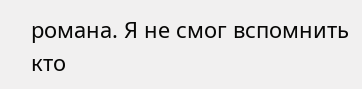романа. Я не смог вспомнить кто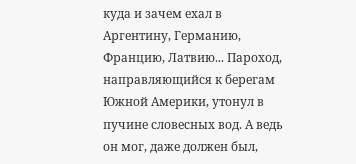куда и зачем ехал в Аргентину, Германию, Францию, Латвию... Пароход, направляющийся к берегам Южной Америки, утонул в пучине словесных вод. А ведь он мог, даже должен был,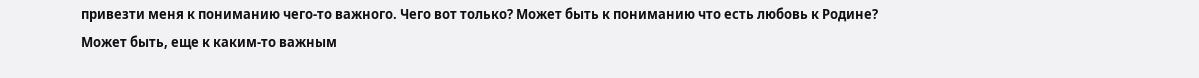привезти меня к пониманию чего-то важного. Чего вот только? Может быть к пониманию что есть любовь к Родине? Может быть, еще к каким-то важным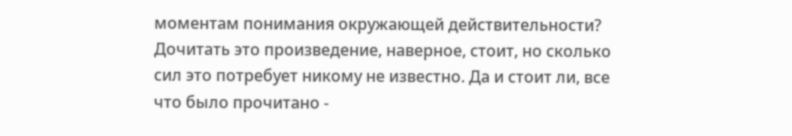моментам понимания окружающей действительности?
Дочитать это произведение, наверное, стоит, но сколько сил это потребует никому не известно. Да и стоит ли, все что было прочитано -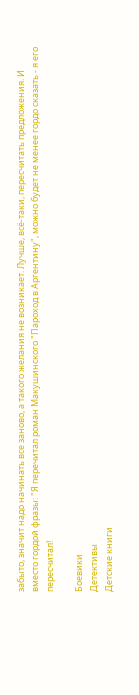забыто, значит надо начинать все заново, а такого желания не возникает. Лучше, всё-таки, пересчитать предложения. И вместо гордой фразы: "Я перечитал роман Макушинского "Пароход в Аргентину", можно будет не менее гордо сказать - я его пересчитал!

Боевики
Детективы
Детские книги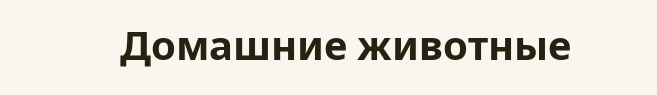Домашние животные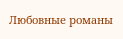Любовные романы